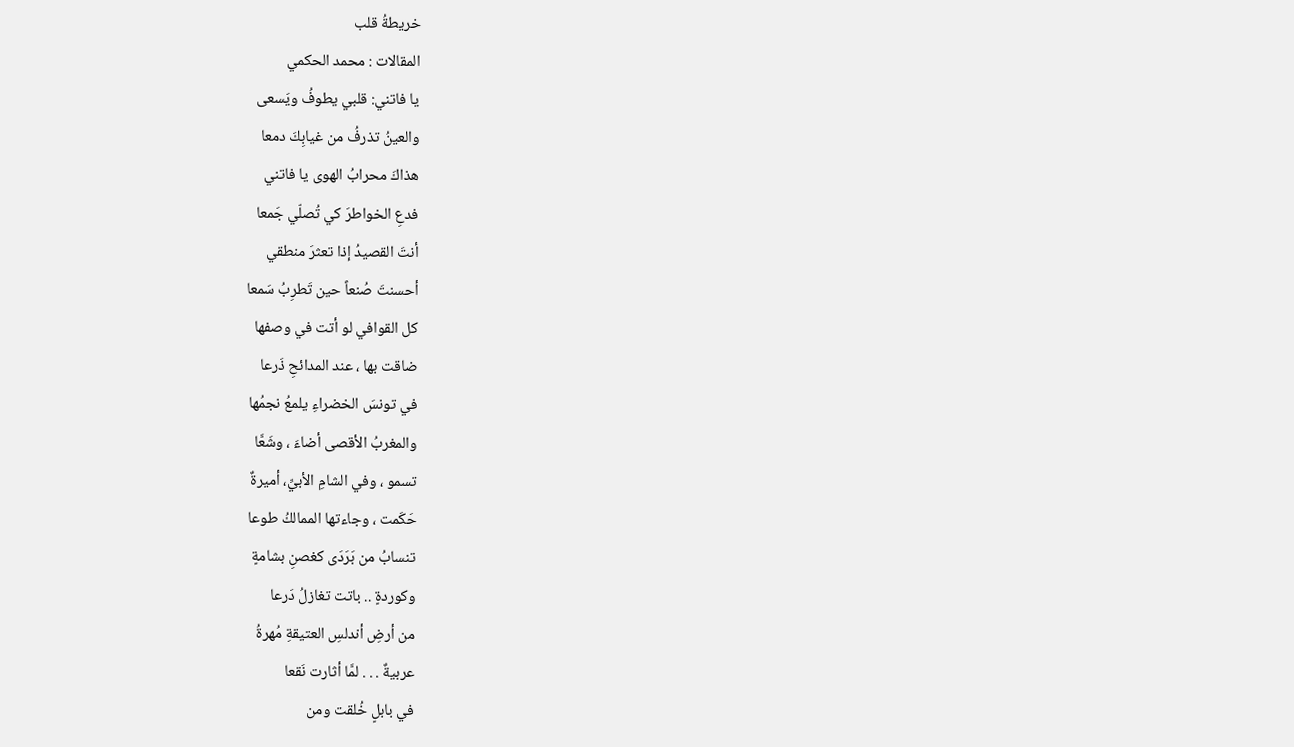خريطةُ قلب
المقالات : محمد الحكمي
يا فاتني: قلبي يطوفُ ويَسعى
والعينُ تذرفُ من غيابِكَ دمعا
هذاكَ محرابُ الهوى يا فاتني
فدعِ الخواطرَ كي تُصلّي جَمعا
أنتَ القصيدُ إذا تعثرَ منطقي
أحسنتَ صُنعاً حين تَطرِبُ سَمعا
كل القوافي لو أتت في وصفها
ضاقت بها ، عند المدائحِ ذَرعا
في تونسَ الخضراءِ يلمعُ نجمُها
والمغربُ الأقصى أضاءَ ، وشَعَّا
تسمو ، وفي الشامِ الأبيِّ، أميرةٌ
حَكَمت ، وجاءتها الممالكُ طوعا
تنسابُ من بَرَدَى كغصنِ بشامةٍ
وكوردةٍ .. باتت تغازلُ دَرعا
من أرضِ أندلسِ العتيقةِ مُهرةُ
عربيةٌ . . . لمَّا أثارت نَقعا
في بابلٍ خُلقت ومن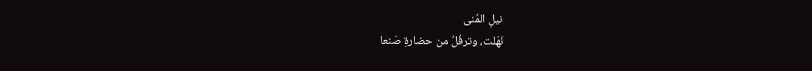نيلِ المُنى
نَهَلت، وترفُلُ من حضارةِ صَنعا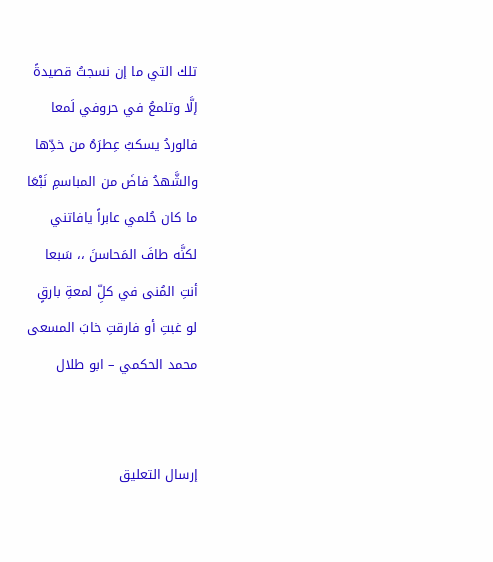تلك التي ما إن نسجتُ قصيدةً
إلَّا وتلمعُ في حروفي لَمعا
فالوردُ يسكبُ عِطرَهُ من خدِّها
والشَّهدُ فاضَ من المباسمِ نَبْعَا
ما كان حُلمي عابراً يافاتني
لكنَّه طافَ المَحاسنَ ،، سَبعا
أنتِ المُنى في كلِّ لمعةِ بارقٍ
لو غبتِ أو فارقتِ خابَ المسعى
محمد الحكمي – ابو طلال


إرسال التعليق